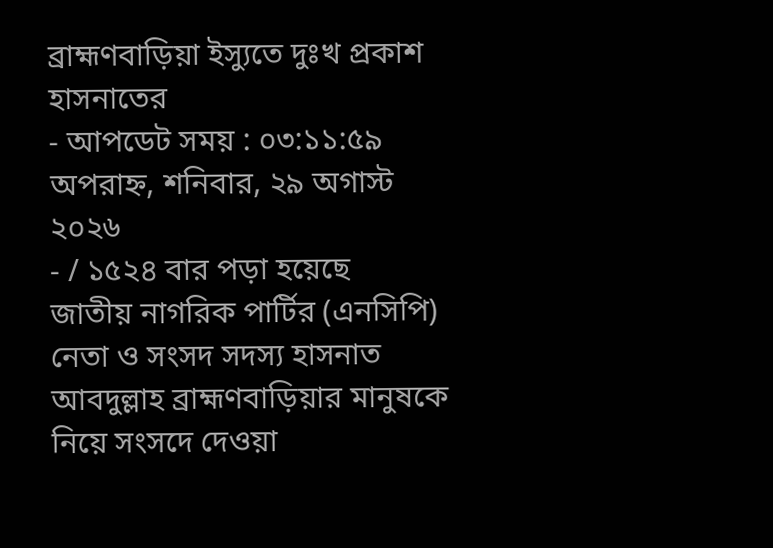ব্রাহ্মণবাড়িয়া ইস্যুতে দুঃখ প্রকাশ হাসনাতের
- আপডেট সময় : ০৩:১১:৫৯ অপরাহ্ন, শনিবার, ২৯ অগাস্ট ২০২৬
- / ১৫২৪ বার পড়া হয়েছে
জাতীয় নাগরিক পার্টির (এনসিপি) নেতা ও সংসদ সদস্য হাসনাত আবদুল্লাহ ব্রাহ্মণবাড়িয়ার মানুষকে নিয়ে সংসদে দেওয়া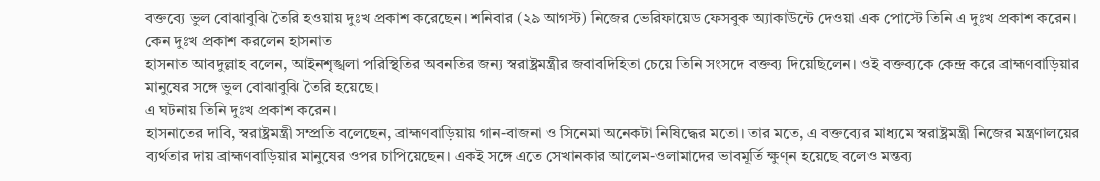বক্তব্যে ভুল বোঝাবুঝি তৈরি হওয়ায় দুঃখ প্রকাশ করেছেন। শনিবার (২৯ আগস্ট) নিজের ভেরিফায়েড ফেসবুক অ্যাকাউন্টে দেওয়া এক পোস্টে তিনি এ দুঃখ প্রকাশ করেন।
কেন দুঃখ প্রকাশ করলেন হাসনাত
হাসনাত আবদুল্লাহ বলেন, আইনশৃঙ্খলা পরিস্থিতির অবনতির জন্য স্বরাষ্ট্রমন্ত্রীর জবাবদিহিতা চেয়ে তিনি সংসদে বক্তব্য দিয়েছিলেন। ওই বক্তব্যকে কেন্দ্র করে ব্রাহ্মণবাড়িয়ার মানুষের সঙ্গে ভুল বোঝাবুঝি তৈরি হয়েছে।
এ ঘটনায় তিনি দুঃখ প্রকাশ করেন।
হাসনাতের দাবি, স্বরাষ্ট্রমন্ত্রী সম্প্রতি বলেছেন, ব্রাহ্মণবাড়িয়ায় গান-বাজনা ও সিনেমা অনেকটা নিষিদ্ধের মতো। তার মতে, এ বক্তব্যের মাধ্যমে স্বরাষ্ট্রমন্ত্রী নিজের মন্ত্রণালয়ের ব্যর্থতার দায় ব্রাহ্মণবাড়িয়ার মানুষের ওপর চাপিয়েছেন। একই সঙ্গে এতে সেখানকার আলেম-ওলামাদের ভাবমূর্তি ক্ষুণ্ন হয়েছে বলেও মন্তব্য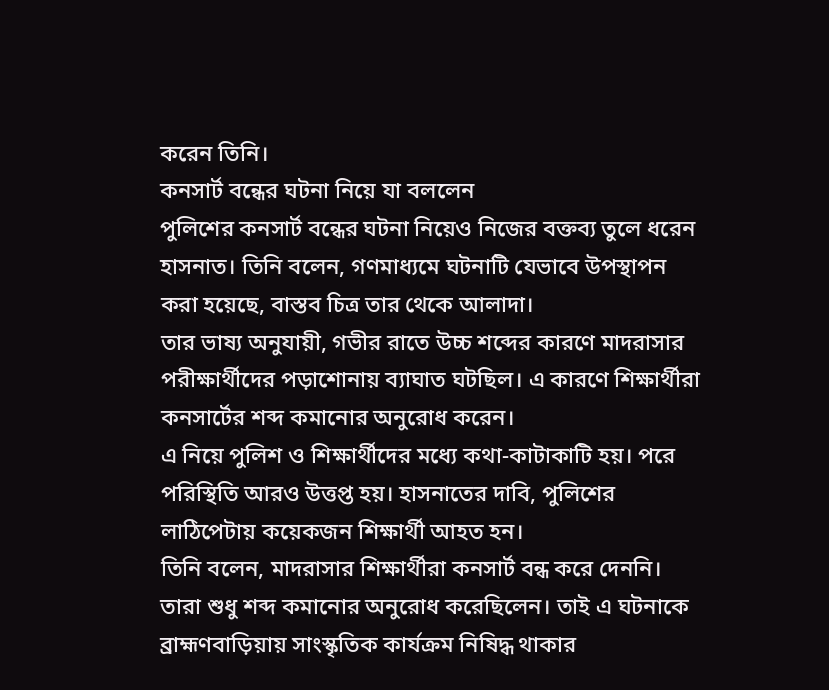করেন তিনি।
কনসার্ট বন্ধের ঘটনা নিয়ে যা বললেন
পুলিশের কনসার্ট বন্ধের ঘটনা নিয়েও নিজের বক্তব্য তুলে ধরেন হাসনাত। তিনি বলেন, গণমাধ্যমে ঘটনাটি যেভাবে উপস্থাপন করা হয়েছে, বাস্তব চিত্র তার থেকে আলাদা।
তার ভাষ্য অনুযায়ী, গভীর রাতে উচ্চ শব্দের কারণে মাদরাসার পরীক্ষার্থীদের পড়াশোনায় ব্যাঘাত ঘটছিল। এ কারণে শিক্ষার্থীরা কনসার্টের শব্দ কমানোর অনুরোধ করেন।
এ নিয়ে পুলিশ ও শিক্ষার্থীদের মধ্যে কথা-কাটাকাটি হয়। পরে পরিস্থিতি আরও উত্তপ্ত হয়। হাসনাতের দাবি, পুলিশের লাঠিপেটায় কয়েকজন শিক্ষার্থী আহত হন।
তিনি বলেন, মাদরাসার শিক্ষার্থীরা কনসার্ট বন্ধ করে দেননি। তারা শুধু শব্দ কমানোর অনুরোধ করেছিলেন। তাই এ ঘটনাকে ব্রাহ্মণবাড়িয়ায় সাংস্কৃতিক কার্যক্রম নিষিদ্ধ থাকার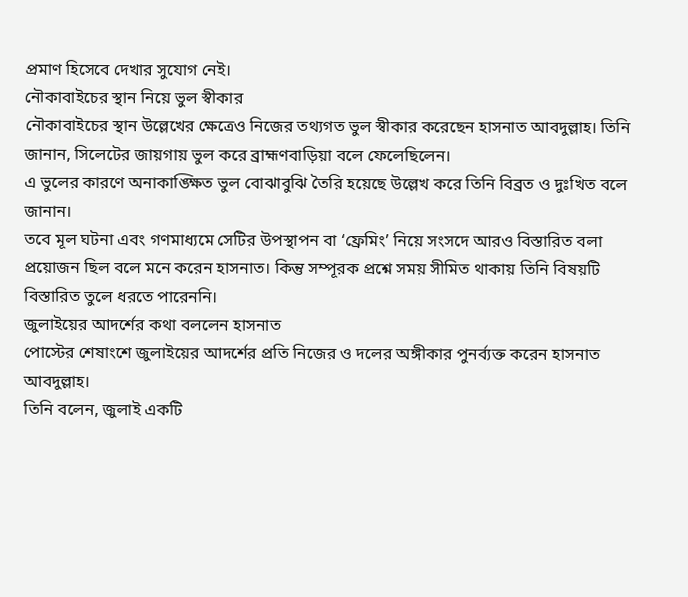প্রমাণ হিসেবে দেখার সুযোগ নেই।
নৌকাবাইচের স্থান নিয়ে ভুল স্বীকার
নৌকাবাইচের স্থান উল্লেখের ক্ষেত্রেও নিজের তথ্যগত ভুল স্বীকার করেছেন হাসনাত আবদুল্লাহ। তিনি জানান, সিলেটের জায়গায় ভুল করে ব্রাহ্মণবাড়িয়া বলে ফেলেছিলেন।
এ ভুলের কারণে অনাকাঙ্ক্ষিত ভুল বোঝাবুঝি তৈরি হয়েছে উল্লেখ করে তিনি বিব্রত ও দুঃখিত বলে জানান।
তবে মূল ঘটনা এবং গণমাধ্যমে সেটির উপস্থাপন বা ‘ফ্রেমিং’ নিয়ে সংসদে আরও বিস্তারিত বলা প্রয়োজন ছিল বলে মনে করেন হাসনাত। কিন্তু সম্পূরক প্রশ্নে সময় সীমিত থাকায় তিনি বিষয়টি বিস্তারিত তুলে ধরতে পারেননি।
জুলাইয়ের আদর্শের কথা বললেন হাসনাত
পোস্টের শেষাংশে জুলাইয়ের আদর্শের প্রতি নিজের ও দলের অঙ্গীকার পুনর্ব্যক্ত করেন হাসনাত আবদুল্লাহ।
তিনি বলেন, জুলাই একটি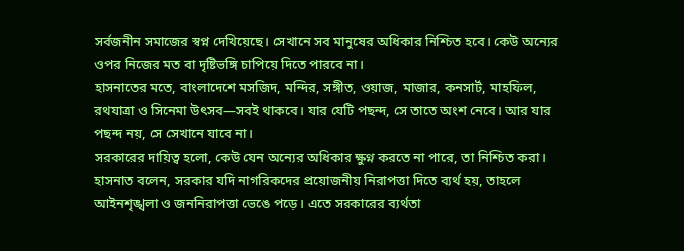সর্বজনীন সমাজের স্বপ্ন দেখিয়েছে। সেখানে সব মানুষের অধিকার নিশ্চিত হবে। কেউ অন্যের ওপর নিজের মত বা দৃষ্টিভঙ্গি চাপিয়ে দিতে পারবে না।
হাসনাতের মতে, বাংলাদেশে মসজিদ, মন্দির, সঙ্গীত, ওয়াজ, মাজার, কনসার্ট, মাহফিল, রথযাত্রা ও সিনেমা উৎসব—সবই থাকবে। যার যেটি পছন্দ, সে তাতে অংশ নেবে। আর যার পছন্দ নয়, সে সেখানে যাবে না।
সরকারের দায়িত্ব হলো, কেউ যেন অন্যের অধিকার ক্ষুণ্ন করতে না পারে, তা নিশ্চিত করা।
হাসনাত বলেন, সরকার যদি নাগরিকদের প্রয়োজনীয় নিরাপত্তা দিতে ব্যর্থ হয়, তাহলে আইনশৃঙ্খলা ও জননিরাপত্তা ভেঙে পড়ে। এতে সরকারের ব্যর্থতা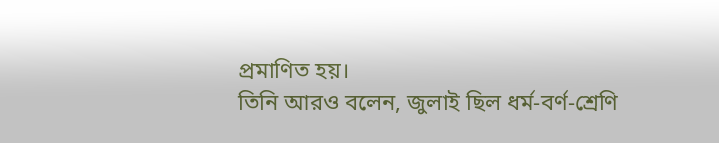প্রমাণিত হয়।
তিনি আরও বলেন, জুলাই ছিল ধর্ম-বর্ণ-শ্রেণি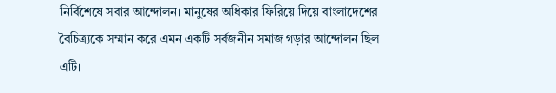নির্বিশেষে সবার আন্দোলন। মানুষের অধিকার ফিরিয়ে দিয়ে বাংলাদেশের বৈচিত্র্যকে সম্মান করে এমন একটি সর্বজনীন সমাজ গড়ার আন্দোলন ছিল এটি।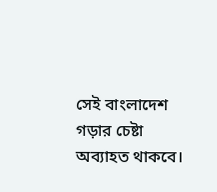সেই বাংলাদেশ গড়ার চেষ্টা অব্যাহত থাকবে।